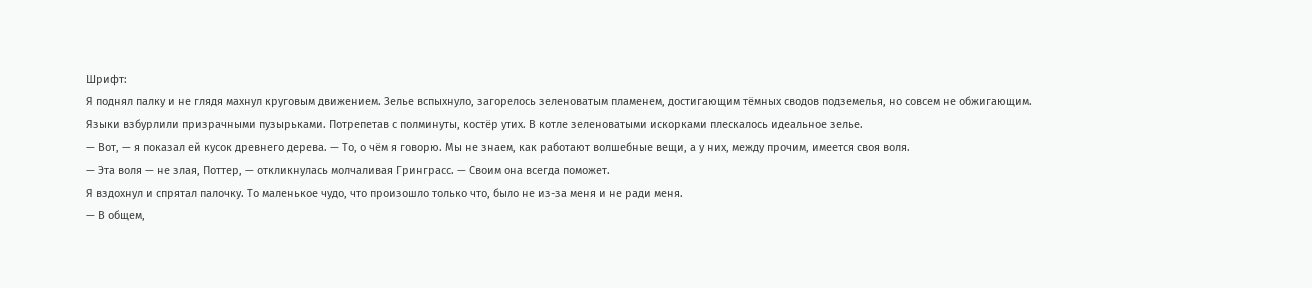Шрифт:
Я поднял палку и не глядя махнул круговым движением. Зелье вспыхнуло, загорелось зеленоватым пламенем, достигающим тёмных сводов подземелья, но совсем не обжигающим. Языки взбурлили призрачными пузырьками. Потрепетав с полминуты, костёр утих. В котле зеленоватыми искорками плескалось идеальное зелье.
— Вот, — я показал ей кусок древнего дерева. — То, о чём я говорю. Мы не знаем, как работают волшебные вещи, а у них, между прочим, имеется своя воля.
— Эта воля — не злая, Поттер, — откликнулась молчаливая Гринграсс. — Своим она всегда поможет.
Я вздохнул и спрятал палочку. То маленькое чудо, что произошло только что, было не из-за меня и не ради меня.
— В общем,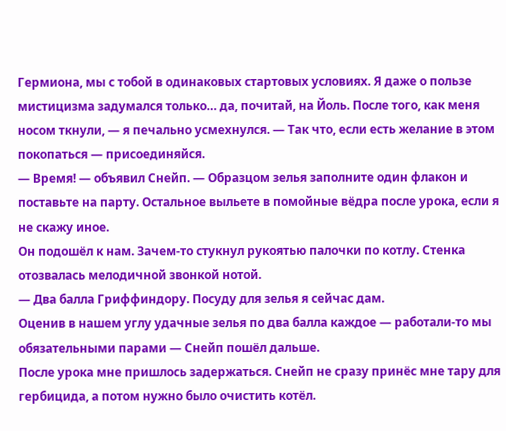Гермиона, мы с тобой в одинаковых стартовых условиях. Я даже о пользе мистицизма задумался только… да, почитай, на Йоль. После того, как меня носом ткнули, — я печально усмехнулся. — Так что, если есть желание в этом покопаться — присоединяйся.
— Время! — объявил Снейп. — Образцом зелья заполните один флакон и поставьте на парту. Остальное выльете в помойные вёдра после урока, если я не скажу иное.
Он подошёл к нам. Зачем-то стукнул рукоятью палочки по котлу. Стенка отозвалась мелодичной звонкой нотой.
— Два балла Гриффиндору. Посуду для зелья я сейчас дам.
Оценив в нашем углу удачные зелья по два балла каждое — работали-то мы обязательными парами — Снейп пошёл дальше.
После урока мне пришлось задержаться. Снейп не сразу принёс мне тару для гербицида, а потом нужно было очистить котёл.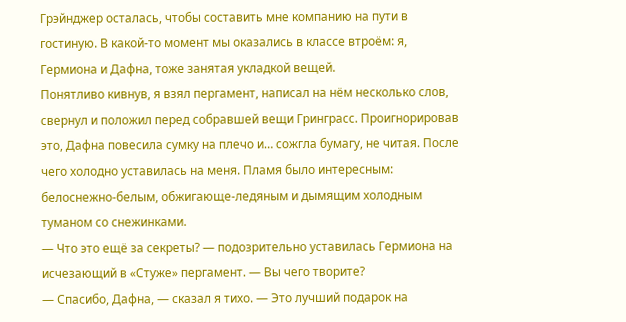Грэйнджер осталась, чтобы составить мне компанию на пути в гостиную. В какой-то момент мы оказались в классе втроём: я, Гермиона и Дафна, тоже занятая укладкой вещей.
Понятливо кивнув, я взял пергамент, написал на нём несколько слов, свернул и положил перед собравшей вещи Гринграсс. Проигнорировав это, Дафна повесила сумку на плечо и… сожгла бумагу, не читая. После чего холодно уставилась на меня. Пламя было интересным: белоснежно-белым, обжигающе-ледяным и дымящим холодным туманом со снежинками.
— Что это ещё за секреты? — подозрительно уставилась Гермиона на исчезающий в «Стуже» пергамент. — Вы чего творите?
— Спасибо, Дафна, — сказал я тихо. — Это лучший подарок на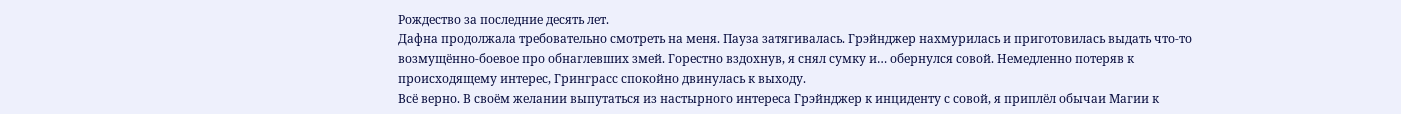Рождество за последние десять лет.
Дафна продолжала требовательно смотреть на меня. Пауза затягивалась. Грэйнджер нахмурилась и приготовилась выдать что-то возмущённо-боевое про обнаглевших змей. Горестно вздохнув, я снял сумку и… обернулся совой. Немедленно потеряв к происходящему интерес, Гринграсс спокойно двинулась к выходу.
Всё верно. В своём желании выпутаться из настырного интереса Грэйнджер к инциденту с совой, я приплёл обычаи Магии к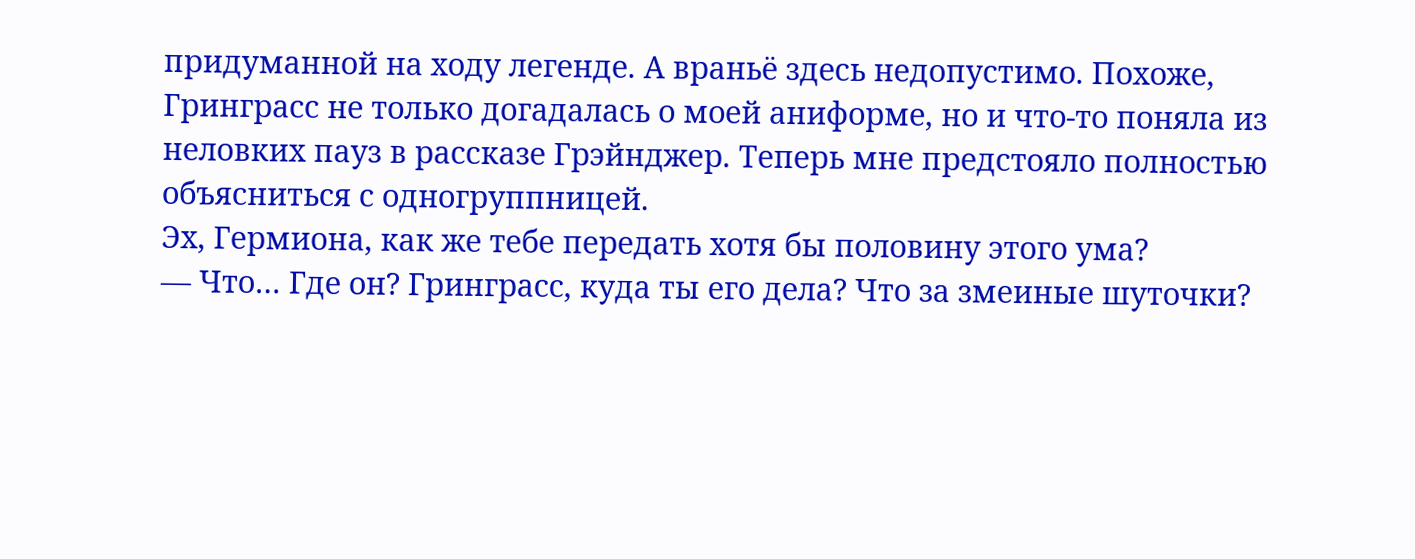придуманной на ходу легенде. А враньё здесь недопустимо. Похоже, Гринграсс не только догадалась о моей аниформе, но и что-то поняла из неловких пауз в рассказе Грэйнджер. Теперь мне предстояло полностью объясниться с одногруппницей.
Эх, Гермиона, как же тебе передать хотя бы половину этого ума?
— Что… Где он? Гринграсс, куда ты его дела? Что за змеиные шуточки?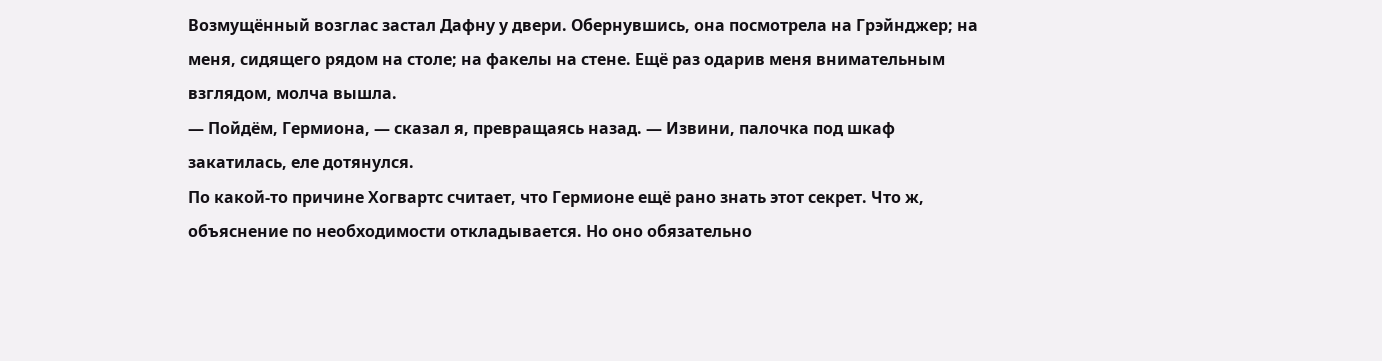Возмущённый возглас застал Дафну у двери. Обернувшись, она посмотрела на Грэйнджер; на меня, сидящего рядом на столе; на факелы на стене. Ещё раз одарив меня внимательным взглядом, молча вышла.
— Пойдём, Гермиона, — сказал я, превращаясь назад. — Извини, палочка под шкаф закатилась, еле дотянулся.
По какой-то причине Хогвартс считает, что Гермионе ещё рано знать этот секрет. Что ж, объяснение по необходимости откладывается. Но оно обязательно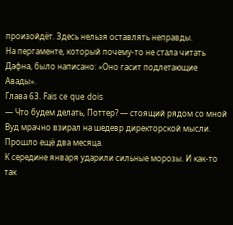произойдёт. Здесь нельзя оставлять неправды.
На пергаменте, который почему-то не стала читать Дафна, было написано: «Оно гасит подлетающие Авады».
Глава 63. Fais ce que dois
— Что будем делать, Поттер? — стоящий рядом со мной Вуд мрачно взирал на шедевр директорской мысли.
Прошло ещё два месяца.
К середине января ударили сильные морозы. И как-то так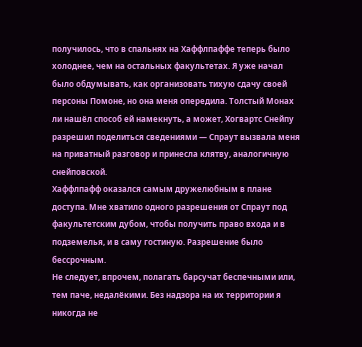получилось, что в спальнях на Хаффлпаффе теперь было холоднее, чем на остальных факультетах. Я уже начал было обдумывать, как организовать тихую сдачу своей персоны Помоне, но она меня опередила. Толстый Монах ли нашёл способ ей намекнуть, а может, Хогвартс Снейпу разрешил поделиться сведениями — Спраут вызвала меня на приватный разговор и принесла клятву, аналогичную снейповской.
Хаффлпафф оказался самым дружелюбным в плане доступа. Мне хватило одного разрешения от Спраут под факультетским дубом, чтобы получить право входа и в подземелья, и в саму гостиную. Разрешение было бессрочным.
Не следует, впрочем, полагать барсучат беспечными или, тем паче, недалёкими. Без надзора на их территории я никогда не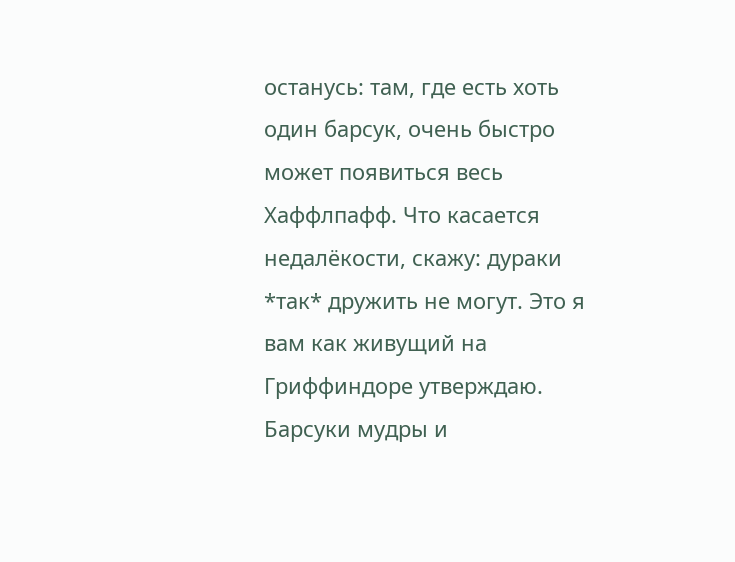останусь: там, где есть хоть один барсук, очень быстро может появиться весь Хаффлпафф. Что касается недалёкости, скажу: дураки *так* дружить не могут. Это я вам как живущий на Гриффиндоре утверждаю. Барсуки мудры и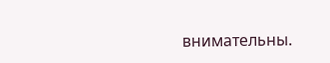внимательны.